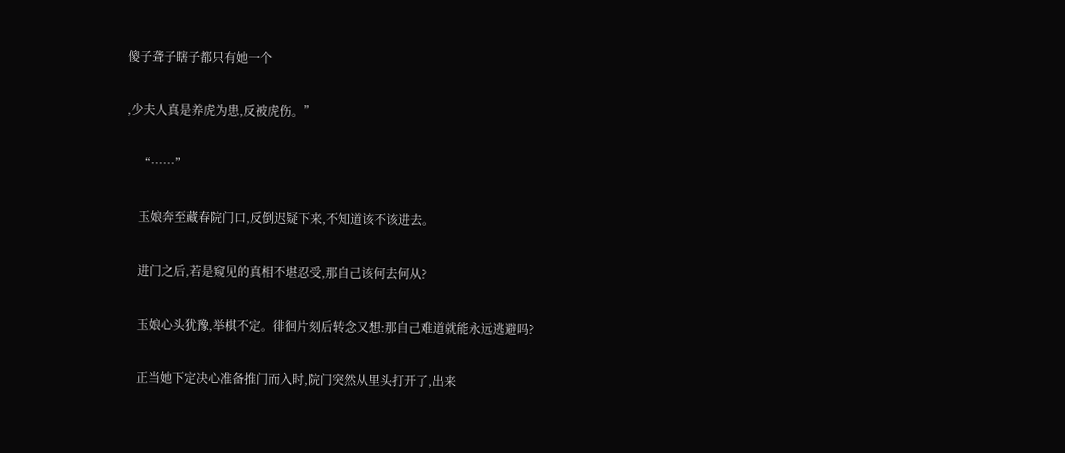傻子聋子瞎子都只有她一个

,少夫人真是养虎为患,反被虎伤。”

    “……”

    玉娘奔至藏春院门口,反倒迟疑下来,不知道该不该进去。

    进门之后,若是窥见的真相不堪忍受,那自己该何去何从?

    玉娘心头犹豫,举棋不定。徘徊片刻后转念又想:那自己难道就能永远逃避吗?

    正当她下定决心准备推门而入时,院门突然从里头打开了,出来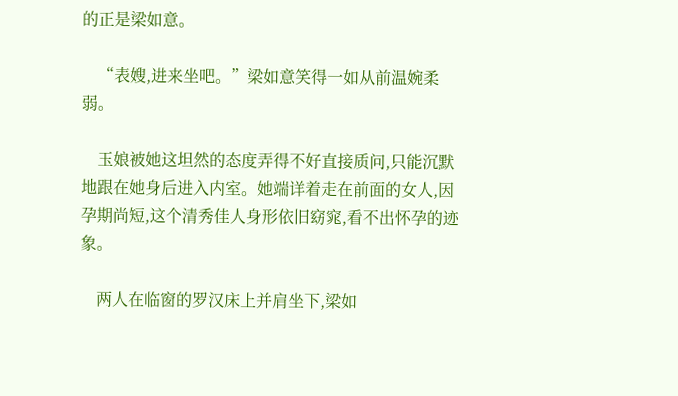的正是梁如意。

    “表嫂,进来坐吧。”梁如意笑得一如从前温婉柔弱。

    玉娘被她这坦然的态度弄得不好直接质问,只能沉默地跟在她身后进入内室。她端详着走在前面的女人,因孕期尚短,这个清秀佳人身形依旧窈窕,看不出怀孕的迹象。

    两人在临窗的罗汉床上并肩坐下,梁如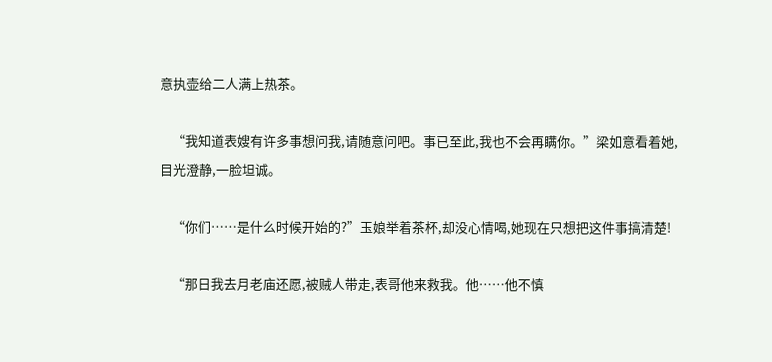意执壶给二人满上热茶。

    “我知道表嫂有许多事想问我,请随意问吧。事已至此,我也不会再瞒你。”梁如意看着她,目光澄静,一脸坦诚。

    “你们……是什么时候开始的?”玉娘举着茶杯,却没心情喝,她现在只想把这件事搞清楚!

    “那日我去月老庙还愿,被贼人带走,表哥他来救我。他……他不慎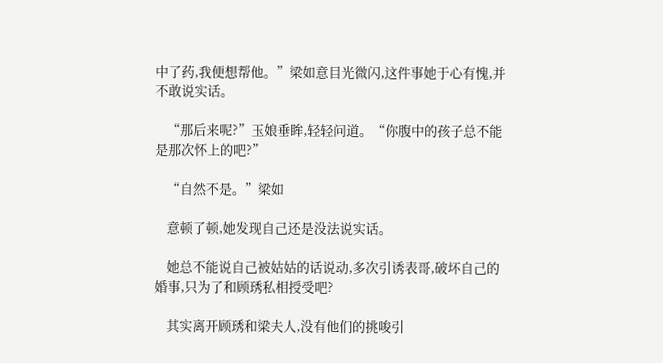中了药,我便想帮他。”梁如意目光微闪,这件事她于心有愧,并不敢说实话。

    “那后来呢?”玉娘垂眸,轻轻问道。“你腹中的孩子总不能是那次怀上的吧?”

    “自然不是。”梁如

    意顿了顿,她发现自己还是没法说实话。

    她总不能说自己被姑姑的话说动,多次引诱表哥,破坏自己的婚事,只为了和顾琇私相授受吧?

    其实离开顾琇和梁夫人,没有他们的挑唆引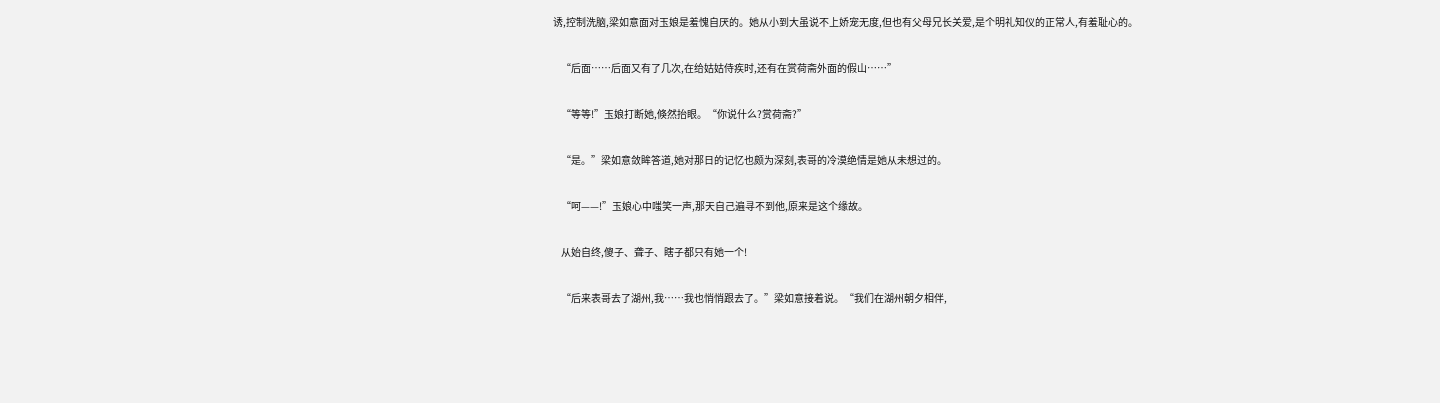诱,控制洗脑,梁如意面对玉娘是羞愧自厌的。她从小到大虽说不上娇宠无度,但也有父母兄长关爱,是个明礼知仪的正常人,有羞耻心的。

    “后面……后面又有了几次,在给姑姑侍疾时,还有在赏荷斋外面的假山……”

    “等等!”玉娘打断她,倏然抬眼。“你说什么?赏荷斋?”

    “是。”梁如意敛眸答道,她对那日的记忆也颇为深刻,表哥的冷漠绝情是她从未想过的。

    “呵——!”玉娘心中嗤笑一声,那天自己遍寻不到他,原来是这个缘故。

    从始自终,傻子、聋子、瞎子都只有她一个!

    “后来表哥去了湖州,我……我也悄悄跟去了。”梁如意接着说。“我们在湖州朝夕相伴,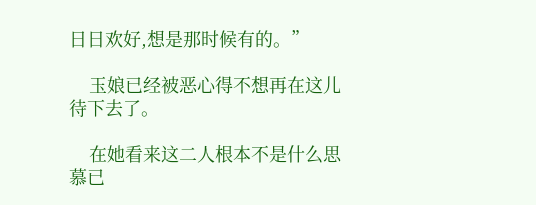日日欢好,想是那时候有的。”

    玉娘已经被恶心得不想再在这儿待下去了。

    在她看来这二人根本不是什么思慕已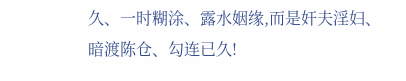久、一时糊涂、露水姻缘,而是奸夫淫妇、暗渡陈仓、勾连已久!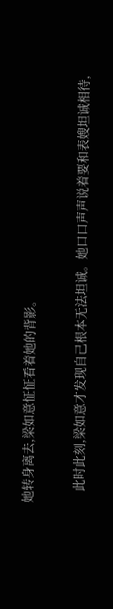她转身离去,梁如意怔怔看着她的背影。

    此时此刻,梁如意才发现自己根本无法坦诚。她口口声声说着要和表嫂坦诚相待,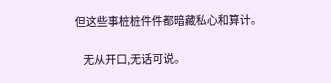但这些事桩桩件件都暗藏私心和算计。

    无从开口,无话可说。